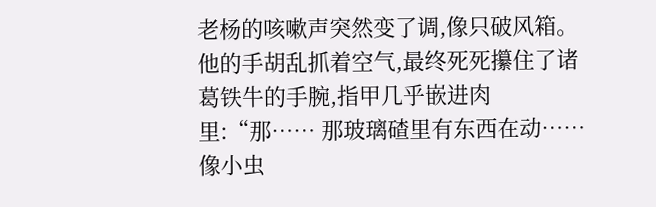老杨的咳嗽声突然变了调,像只破风箱。
他的手胡乱抓着空气,最终死死攥住了诸葛铁牛的手腕,指甲几乎嵌进肉里:“那…… 那玻璃碴里有东西在动…… 像小虫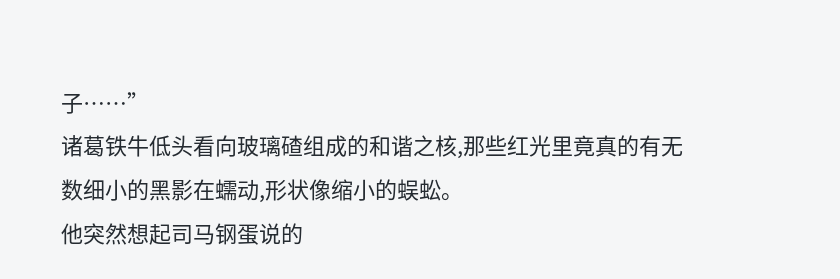子……”
诸葛铁牛低头看向玻璃碴组成的和谐之核,那些红光里竟真的有无数细小的黑影在蠕动,形状像缩小的蜈蚣。
他突然想起司马钢蛋说的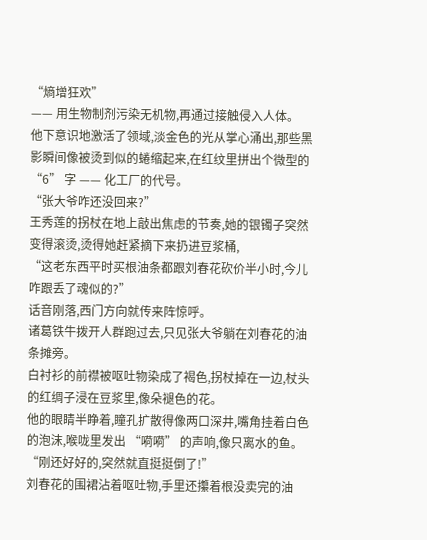“熵增狂欢”
—— 用生物制剂污染无机物,再通过接触侵入人体。
他下意识地激活了领域,淡金色的光从掌心涌出,那些黑影瞬间像被烫到似的蜷缩起来,在红纹里拼出个微型的 “6” 字 —— 化工厂的代号。
“张大爷咋还没回来?”
王秀莲的拐杖在地上敲出焦虑的节奏,她的银镯子突然变得滚烫,烫得她赶紧摘下来扔进豆浆桶,
“这老东西平时买根油条都跟刘春花砍价半小时,今儿咋跟丢了魂似的?”
话音刚落,西门方向就传来阵惊呼。
诸葛铁牛拨开人群跑过去,只见张大爷躺在刘春花的油条摊旁。
白衬衫的前襟被呕吐物染成了褐色,拐杖掉在一边,杖头的红绸子浸在豆浆里,像朵褪色的花。
他的眼睛半睁着,瞳孔扩散得像两口深井,嘴角挂着白色的泡沫,喉咙里发出 “嗬嗬” 的声响,像只离水的鱼。
“刚还好好的,突然就直挺挺倒了!”
刘春花的围裙沾着呕吐物,手里还攥着根没卖完的油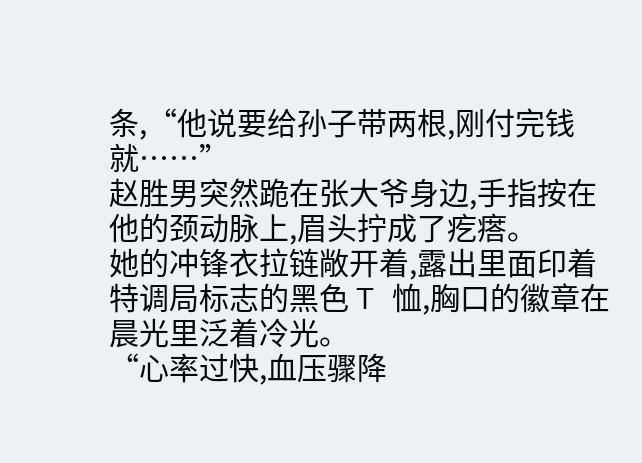条,“他说要给孙子带两根,刚付完钱就……”
赵胜男突然跪在张大爷身边,手指按在他的颈动脉上,眉头拧成了疙瘩。
她的冲锋衣拉链敞开着,露出里面印着特调局标志的黑色 T 恤,胸口的徽章在晨光里泛着冷光。
“心率过快,血压骤降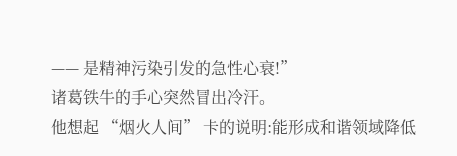—— 是精神污染引发的急性心衰!”
诸葛铁牛的手心突然冒出冷汗。
他想起 “烟火人间” 卡的说明:能形成和谐领域降低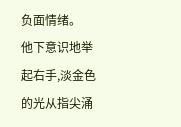负面情绪。
他下意识地举起右手,淡金色的光从指尖涌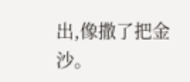出,像撒了把金沙。